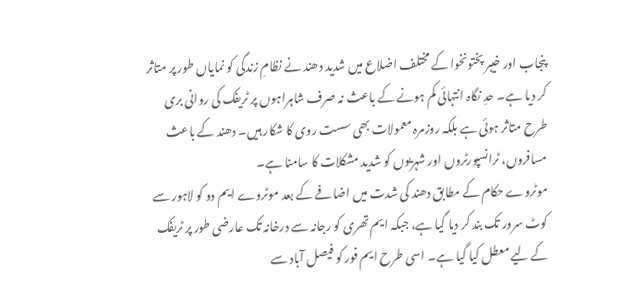پنجاب اور خیبر پختونخوا کے مختلف اضلاع میں شدید دھند نے نظامِ زندگی کو نمایاں طور پر متاثر کر دیا ہے۔ حدِ نگاہ انتہائی کم ہونے کے باعث نہ صرف شاہراہوں پر ٹریفک کی روانی بری طرح متاثر ہوئی ہے بلکہ روزمرہ معمولات بھی سست روی کا شکار ہیں۔ دھند کے باعث مسافروں، ٹرانسپورٹروں اور شہریوں کو شدید مشکلات کا سامنا ہے۔
موٹروے حکام کے مطابق دھند کی شدت میں اضافے کے بعد موٹروے ایم دو کو لاہور سے کوٹ سرور تک بند کر دیا گیا ہے، جبکہ ایم تھری کو رجانہ سے درخانہ تک عارضی طور پر ٹریفک کے لیے معطل کیا گیا ہے۔ اسی طرح ایم فور کو فیصل آباد سے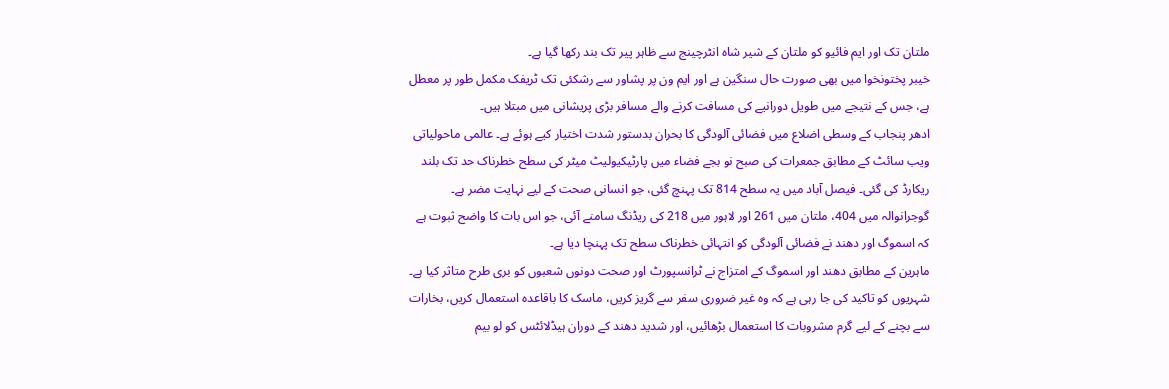ملتان تک اور ایم فائیو کو ملتان کے شیر شاہ انٹرچینج سے ظاہر پیر تک بند رکھا گیا ہے۔
خیبر پختونخوا میں بھی صورت حال سنگین ہے اور ایم ون پر پشاور سے رشکئی تک ٹریفک مکمل طور پر معطل ہے، جس کے نتیجے میں طویل دورانیے کی مسافت کرنے والے مسافر بڑی پریشانی میں مبتلا ہیں۔
ادھر پنجاب کے وسطی اضلاع میں فضائی آلودگی کا بحران بدستور شدت اختیار کیے ہوئے ہے۔ عالمی ماحولیاتی ویب سائٹ کے مطابق جمعرات کی صبح نو بجے فضاء میں پارٹیکیولیٹ میٹر کی سطح خطرناک حد تک بلند ریکارڈ کی گئی۔ فیصل آباد میں یہ سطح 814 تک پہنچ گئی، جو انسانی صحت کے لیے نہایت مضر ہے۔ گوجرانوالہ میں 404، ملتان میں 261 اور لاہور میں 218 کی ریڈنگ سامنے آئی، جو اس بات کا واضح ثبوت ہے کہ اسموگ اور دھند نے فضائی آلودگی کو انتہائی خطرناک سطح تک پہنچا دیا ہے۔
ماہرین کے مطابق دھند اور اسموگ کے امتزاج نے ٹرانسپورٹ اور صحت دونوں شعبوں کو بری طرح متاثر کیا ہے۔ شہریوں کو تاکید کی جا رہی ہے کہ وہ غیر ضروری سفر سے گریز کریں، ماسک کا باقاعدہ استعمال کریں، بخارات سے بچنے کے لیے گرم مشروبات کا استعمال بڑھائیں، اور شدید دھند کے دوران ہیڈلائٹس کو لو بیم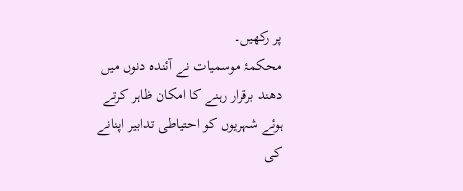پر رکھیں۔
محکمۂ موسمیات نے آئندہ دنوں میں دھند برقرار رہنے کا امکان ظاہر کرتے ہوئے شہریوں کو احتیاطی تدابیر اپنانے کی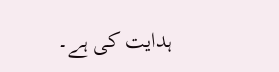ہدایت کی ہے۔